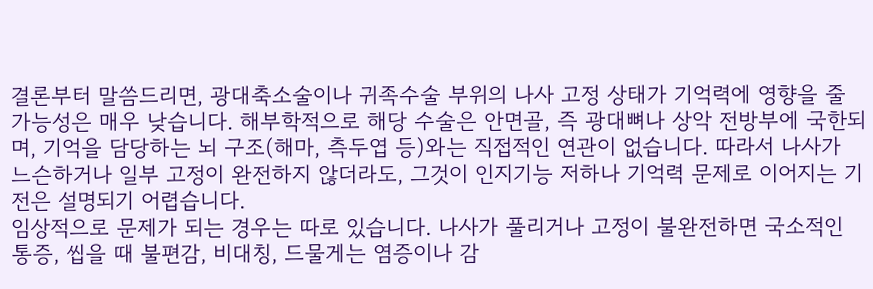결론부터 말씀드리면, 광대축소술이나 귀족수술 부위의 나사 고정 상태가 기억력에 영향을 줄 가능성은 매우 낮습니다. 해부학적으로 해당 수술은 안면골, 즉 광대뼈나 상악 전방부에 국한되며, 기억을 담당하는 뇌 구조(해마, 측두엽 등)와는 직접적인 연관이 없습니다. 따라서 나사가 느슨하거나 일부 고정이 완전하지 않더라도, 그것이 인지기능 저하나 기억력 문제로 이어지는 기전은 설명되기 어렵습니다.
임상적으로 문제가 되는 경우는 따로 있습니다. 나사가 풀리거나 고정이 불완전하면 국소적인 통증, 씹을 때 불편감, 비대칭, 드물게는 염증이나 감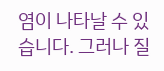염이 나타날 수 있습니다. 그러나 질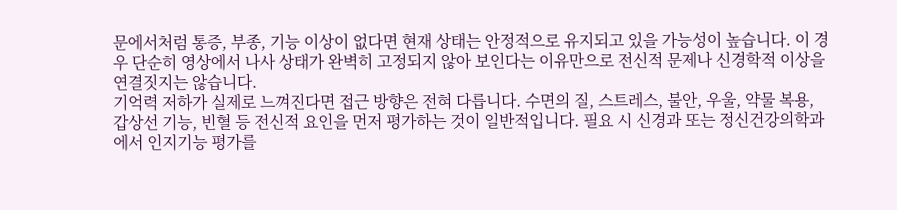문에서처럼 통증, 부종, 기능 이상이 없다면 현재 상태는 안정적으로 유지되고 있을 가능성이 높습니다. 이 경우 단순히 영상에서 나사 상태가 완벽히 고정되지 않아 보인다는 이유만으로 전신적 문제나 신경학적 이상을 연결짓지는 않습니다.
기억력 저하가 실제로 느껴진다면 접근 방향은 전혀 다릅니다. 수면의 질, 스트레스, 불안, 우울, 약물 복용, 갑상선 기능, 빈혈 등 전신적 요인을 먼저 평가하는 것이 일반적입니다. 필요 시 신경과 또는 정신건강의학과에서 인지기능 평가를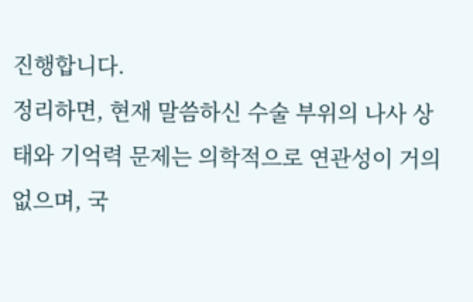진행합니다.
정리하면, 현재 말씀하신 수술 부위의 나사 상태와 기억력 문제는 의학적으로 연관성이 거의 없으며, 국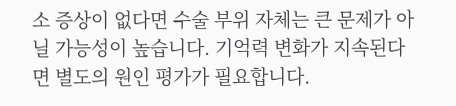소 증상이 없다면 수술 부위 자체는 큰 문제가 아닐 가능성이 높습니다. 기억력 변화가 지속된다면 별도의 원인 평가가 필요합니다.